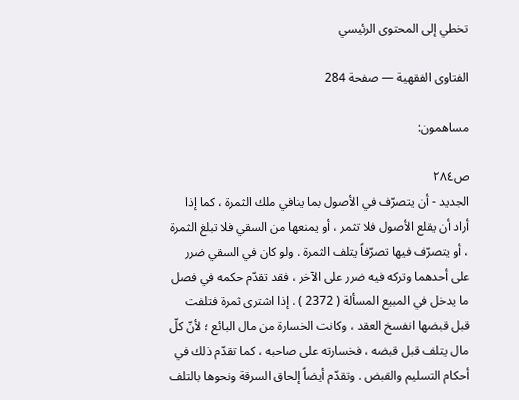تخطي إلى المحتوى الرئيسي

الفتاوى الفقهية — صفحة 284

مساهمون:

ص٢٨٤
الجديد - أن يتصرّف في الأصول بما ينافي ملك الثمرة ، كما إذا أراد أن يقلع الأصول فلا تثمر ، أو يمنعها من السقي فلا تبلغ الثمرة ، أو يتصرّف فيها تصرّفاً يتلف الثمرة . ولو كان في السقي ضرر على أحدهما وتركه فيه ضرر على الآخر ، فقد تقدّم حكمه في فصل ما يدخل في المبيع المسألة ( 2372 ) . إذا اشترى ثمرة فتلفت قبل قبضها انفسخ العقد ، وكانت الخسارة من مال البائع ؛ لأنّ كلّ مال يتلف قبل قبضه ، فخسارته على صاحبه ، كما تقدّم ذلك في أحكام التسليم والقبض . وتقدّم أيضاً إلحاق السرقة ونحوها بالتلف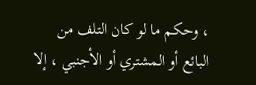، وحكم ما لو كان التلف من البائع أو المشتري أو الأجنبي ، إلا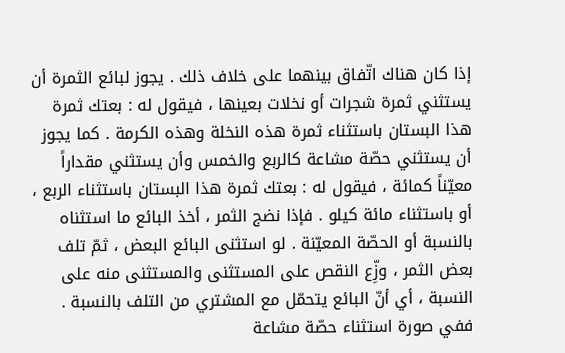إذا كان هناك اتّفاق بينهما على خلاف ذلك . يجوز لبائع الثمرة أن يستثني ثمرة شجرات أو نخلات بعينها ، فيقول له : بعتك ثمرة هذا البستان باستثناء ثمرة هذه النخلة وهذه الكرمة . كما يجوز أن يستثني حصّة مشاعة كالربع والخمس وأن يستثني مقداراً معيّناً كمائة ، فيقول له : بعتك ثمرة هذا البستان باستثناء الربع ، أو باستثناء مائة كيلو . فإذا نضج الثمر ، أخذ البائع ما استثناه بالنسبة أو الحصّة المعيّنة . لو استثنى البائع البعض ، ثمّ تلف بعض الثمر ، وزِّع النقص على المستثنى والمستثنى منه على النسبة ، أي أنّ البائع يتحمّل مع المشتري من التلف بالنسبة . ففي صورة استثناء حصّة مشاعة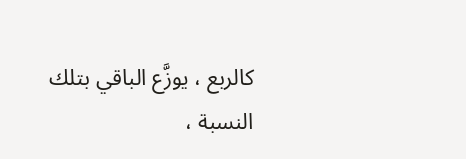كالربع ، يوزَّع الباقي بتلك النسبة ،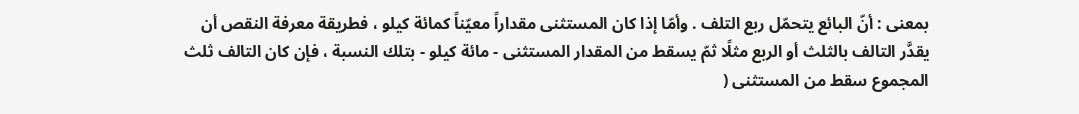بمعنى : أنّ البائع يتحمّل ربع التلف . وأمّا إذا كان المستثنى مقداراً معيّناً كمائة كيلو ، فطريقة معرفة النقص أن يقدَّر التالف بالثلث أو الربع مثلًا ثمّ يسقط من المقدار المستثنى - مائة كيلو - بتلك النسبة ، فإن كان التالف ثلث المجموع سقط من المستثنى (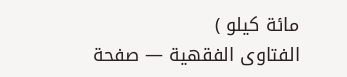مائة كيلو )
الفتاوى الفقهية — صفحة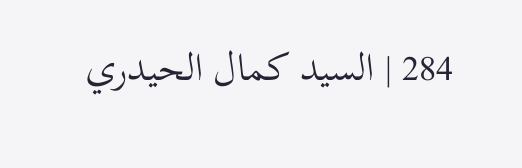284 | السيد كمال الحيدري